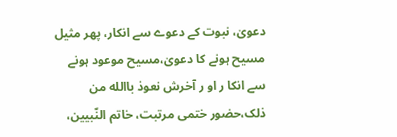دعویٰ، نبوت کے دعوے سے انکار، پھر مثیل مسیح ہونے کا دعویٰ،مسیح موعود ہونے سے انکا ر او ر آخرش نعوذ باالله من ذلک،حضور ختمی مرتبت، خاتم النّبیین،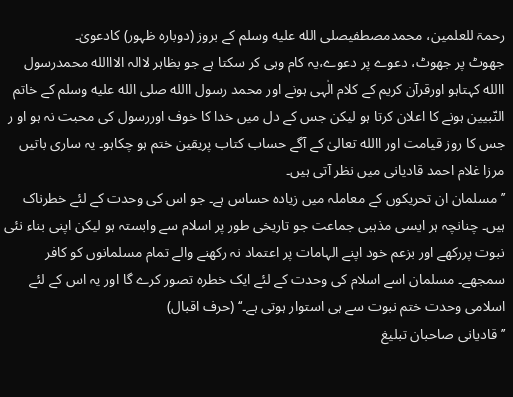رحمۃ للعلمین، محمدمصطفیصلى الله عليه وسلم کے بروز (دوبارہ ظہور) کادعویٰ۔
جھوٹ پر جھوٹ، دعوے پر دعوے،یہ کام وہی کر سکتا ہے جو بظاہر لاالہ الااالله محمدرسول االله کہتاہو اورقرآن کریم کے کلام الٰہی ہونے اور محمد رسول االله صلى الله عليه وسلم کے خاتم النّبیین ہونے کا اعلان کرتا ہو لیکن جس کے دل میں خدا کا خوف اوررسول کی محبت نہ ہو او ر جس کا روز قیامت اور االله تعالیٰ کے آگے حساب کتاب پریقین ختم ہو چکاہو۔ یہ ساری باتیں مرزا غلام احمد قادیانی میں نظر آتی ہیں۔
’’مسلمان ان تحریکوں کے معاملہ میں زیادہ حساس ہے۔ جو اس کی وحدت کے لئے خطرناک ہیں۔ چنانچہ ہر ایسی مذہبی جماعت جو تاریخی طور پر اسلام سے وابستہ ہو لیکن اپنی بناء نئی نبوت پررکھے اور بزعم خود اپنے الہامات پر اعتماد نہ رکھنے والے تمام مسلمانوں کو کافر سمجھے۔ مسلمان اسے اسلام کی وحدت کے لئے ایک خطرہ تصور کرے گا اور یہ اس کے لئے اسلامی وحدت ختم نبوت سے ہی استوار ہوتی ہے۔‘‘ (حرف اقبال)
’’قادیانی صاحبان تبلیغ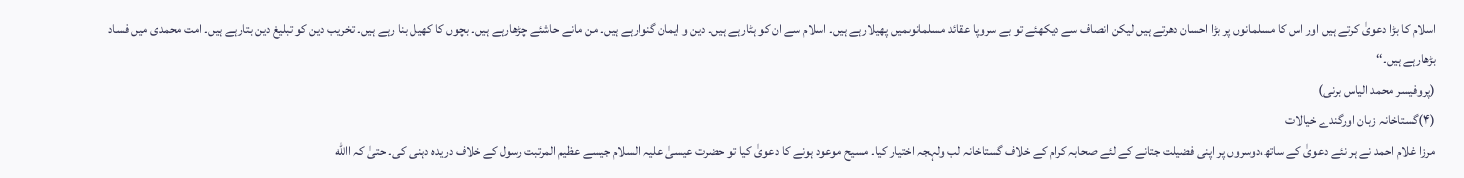اسلام کا بڑا دعویٰ کرتے ہیں اور اس کا مسلمانوں پر بڑا احسان دھرتے ہیں لیکن انصاف سے دیکھئے تو بے سروپا عقائد مسلمانوںمیں پھیلارہے ہیں۔ اسلام سے ان کو ہٹارہے ہیں۔ دین و ایمان گنوارہے ہیں۔ من مانے حاشئے چڑھارہے ہیں۔ بچوں کا کھیل بنا رہے ہیں۔ تخریب دین کو تبلیغ دین بتارہے ہیں۔ امت محمدی میں فساد بڑھارہے ہیں۔‘‘
(پروفیسر محمد الیاس برنی)
(۴)گستاخانہ زبان اورگندے خیالات
مرزا غلام احمد نے ہر نئے دعویٰ کے ساتھ،دوسروں پر اپنی فضیلت جتانے کے لئے صحابہ کرام کے خلاف گستاخانہ لب ولہجہ اختیار کیا۔ مسیح موعود ہونے کا دعویٰ کیا تو حضرت عیسیٰ علیہ السلام جیسے عظیم المرتبت رسول کے خلاف دریدہ دہنی کی۔ حتیٰ کہ االله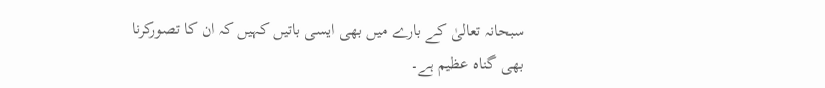سبحانہ تعالیٰ کے بارے میں بھی ایسی باتیں کہیں کہ ان کا تصورکرنا بھی گناہ عظیم ہے۔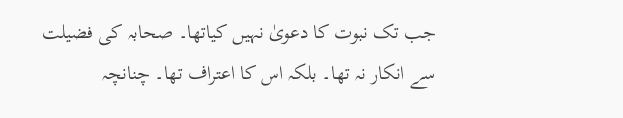جب تک نبوت کا دعویٰ نہیں کیاتھا۔ صحابہ کی فضیلت سے انکار نہ تھا۔ بلکہ اس کا اعتراف تھا۔ چنانچہ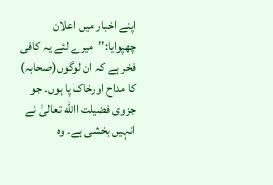اپنے اخبار میں اعلان چھپوایا:’’میرے لئے یہ کافی فخر ہے کہ ان لوگوں(صحابہ) کا مداح اورخاک پا ہوں۔ جو جزوی فضیلت االله تعالیٰ نے انہیں بخشی ہے۔ وہ